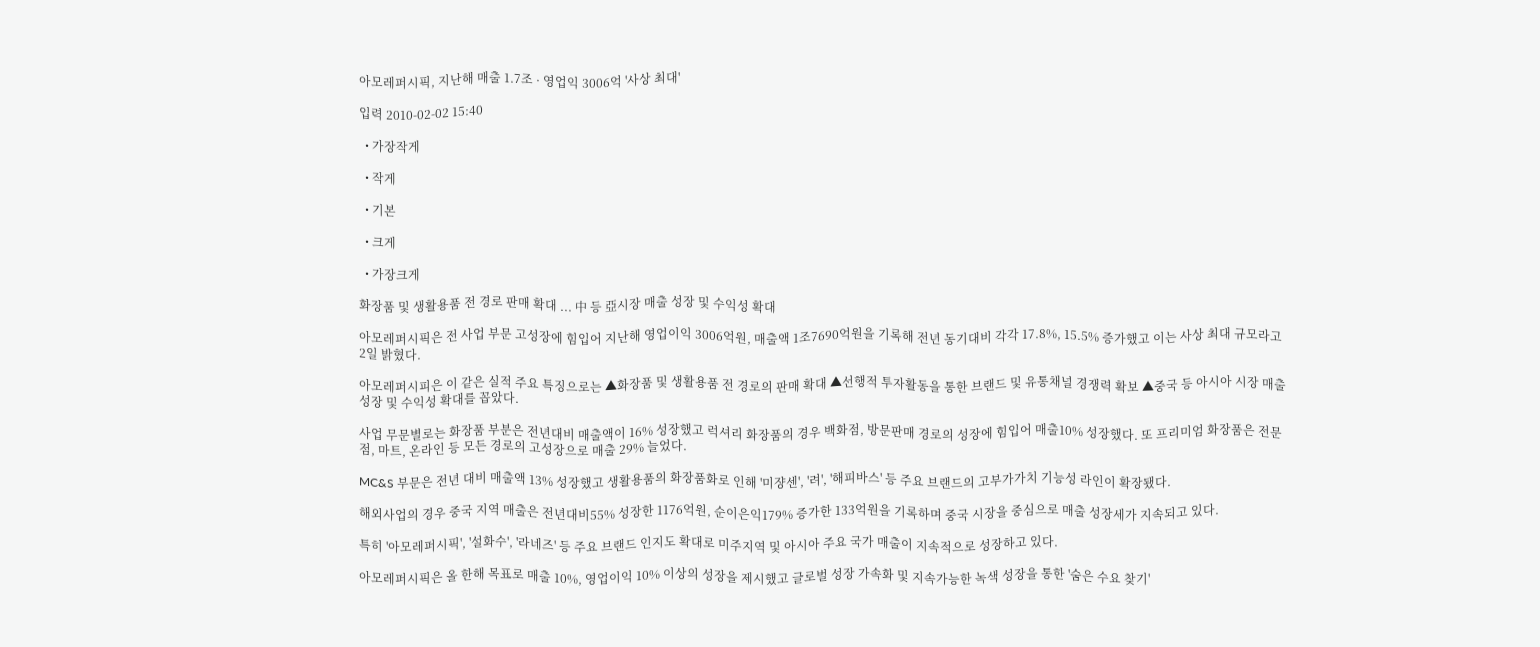아모레퍼시픽, 지난해 매출 1.7조 · 영업익 3006억 '사상 최대'

입력 2010-02-02 15:40

  • 가장작게

  • 작게

  • 기본

  • 크게

  • 가장크게

화장품 및 생활용품 전 경로 판매 확대 ... 中 등 亞시장 매출 성장 및 수익성 확대

아모레퍼시픽은 전 사업 부문 고성장에 힘입어 지난해 영업이익 3006억원, 매출액 1조7690억원을 기록해 전년 동기대비 각각 17.8%, 15.5% 증가했고 이는 사상 최대 규모라고 2일 밝혔다.

아모레퍼시피은 이 같은 실적 주요 특징으로는 ▲화장품 및 생활용품 전 경로의 판매 확대 ▲선행적 투자활동을 통한 브랜드 및 유통채널 경쟁력 확보 ▲중국 등 아시아 시장 매출 성장 및 수익성 확대를 꼽았다.

사업 무문별로는 화장품 부분은 전년대비 매출액이 16% 성장했고 럭셔리 화장품의 경우 백화점, 방문판매 경로의 성장에 힘입어 매출10% 성장했다. 또 프리미엄 화장품은 전문점, 마트, 온라인 등 모든 경로의 고성장으로 매출 29% 늘었다.

MC&S 부문은 전년 대비 매출액 13% 성장했고 생활용품의 화장품화로 인해 '미쟝센', '려', '해피바스' 등 주요 브랜드의 고부가가치 기능성 라인이 확장됐다.

해외사업의 경우 중국 지역 매출은 전년대비55% 성장한 1176억원, 순이은익179% 증가한 133억원을 기록하며 중국 시장을 중심으로 매출 성장세가 지속되고 있다.

특히 '아모레퍼시픽', '설화수', '라네즈' 등 주요 브랜드 인지도 확대로 미주지역 및 아시아 주요 국가 매출이 지속적으로 성장하고 있다.

아모레퍼시픽은 올 한해 목표로 매출 10%, 영업이익 10% 이상의 성장을 제시했고 글로벌 성장 가속화 및 지속가능한 녹색 성장을 통한 '숨은 수요 찾기'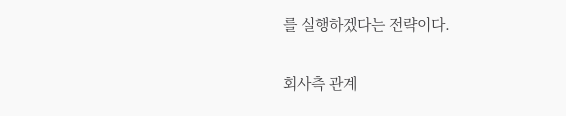를 실행하겠다는 전략이다.

회사측 관계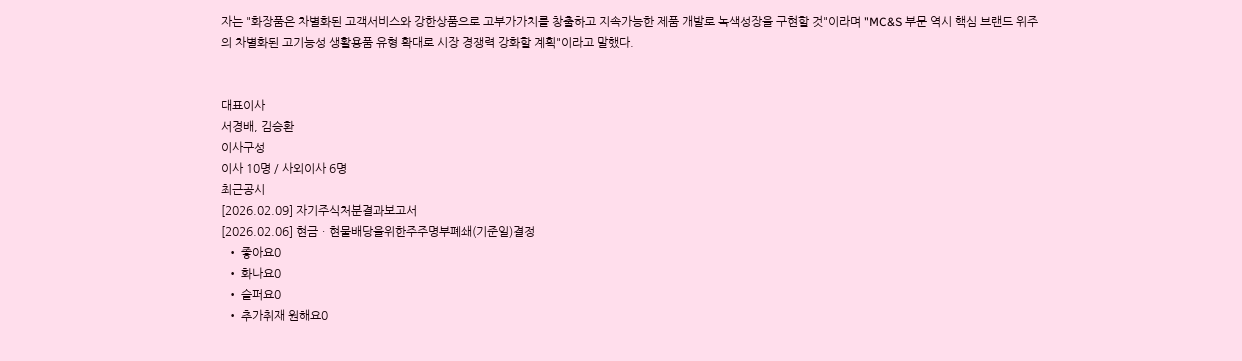자는 "화장품은 차별화된 고객서비스와 강한상품으로 고부가가치를 창출하고 지속가능한 제품 개발로 녹색성장을 구현할 것"이라며 "MC&S 부문 역시 핵심 브랜드 위주의 차별화된 고기능성 생활용품 유형 확대로 시장 경쟁력 강화할 계획"이라고 말했다.


대표이사
서경배, 김승환
이사구성
이사 10명 / 사외이사 6명
최근공시
[2026.02.09] 자기주식처분결과보고서
[2026.02.06] 현금ㆍ현물배당을위한주주명부폐쇄(기준일)결정
  • 좋아요0
  • 화나요0
  • 슬퍼요0
  • 추가취재 원해요0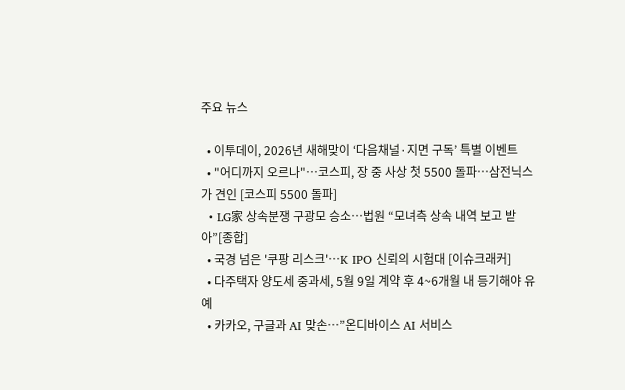주요 뉴스

  • 이투데이, 2026년 새해맞이 ‘다음채널·지면 구독’ 특별 이벤트
  • "어디까지 오르나"…코스피, 장 중 사상 첫 5500 돌파…삼전닉스가 견인 [코스피 5500 돌파]
  • LG家 상속분쟁 구광모 승소…법원 “모녀측 상속 내역 보고 받아”[종합]
  • 국경 넘은 '쿠팡 리스크'…K IPO 신뢰의 시험대 [이슈크래커]
  • 다주택자 양도세 중과세, 5월 9일 계약 후 4~6개월 내 등기해야 유예
  • 카카오, 구글과 AI 맞손…”온디바이스 AI 서비스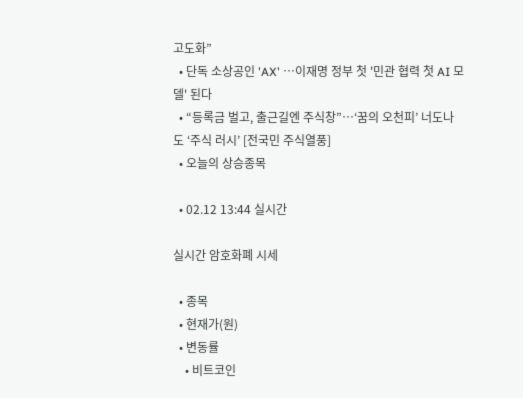고도화”
  • 단독 소상공인 'AX' ⋯이재명 정부 첫 '민관 협력 첫 AI 모델' 된다
  • “등록금 벌고, 출근길엔 주식창”…‘꿈의 오천피’ 너도나도 ‘주식 러시’ [전국민 주식열풍]
  • 오늘의 상승종목

  • 02.12 13:44 실시간

실시간 암호화폐 시세

  • 종목
  • 현재가(원)
  • 변동률
    • 비트코인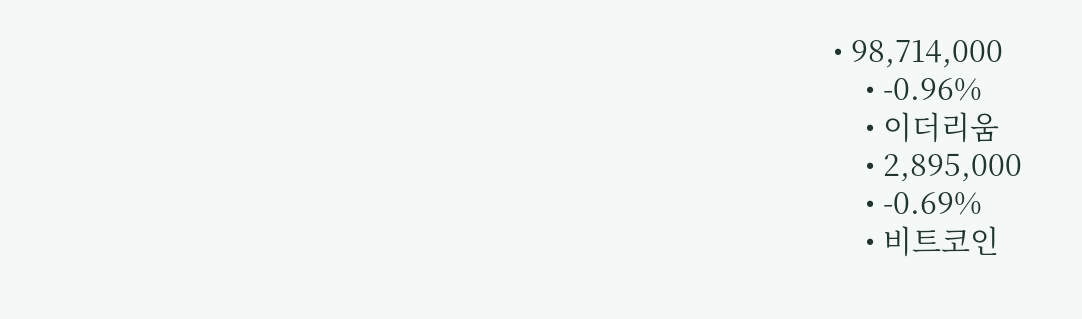• 98,714,000
    • -0.96%
    • 이더리움
    • 2,895,000
    • -0.69%
    • 비트코인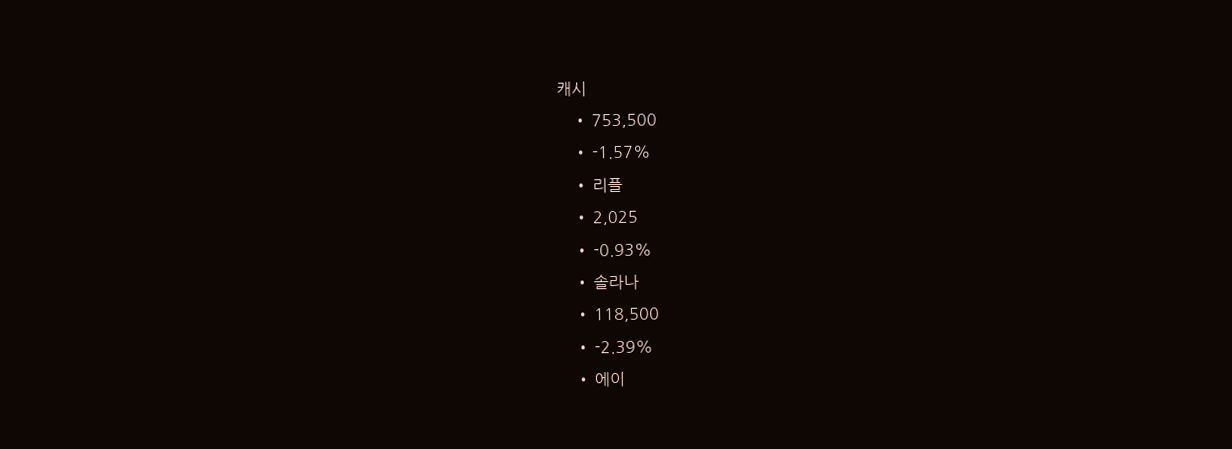캐시
    • 753,500
    • -1.57%
    • 리플
    • 2,025
    • -0.93%
    • 솔라나
    • 118,500
    • -2.39%
    • 에이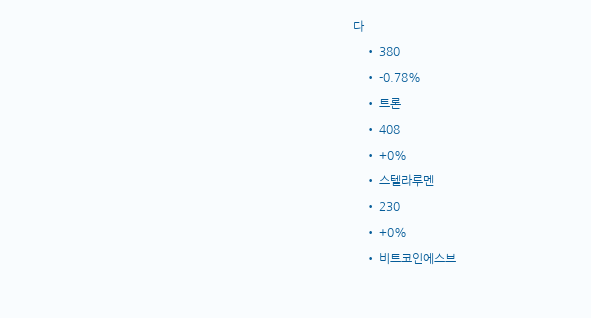다
    • 380
    • -0.78%
    • 트론
    • 408
    • +0%
    • 스텔라루멘
    • 230
    • +0%
    • 비트코인에스브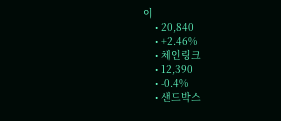이
    • 20,840
    • +2.46%
    • 체인링크
    • 12,390
    • -0.4%
    • 샌드박스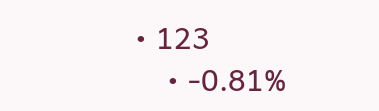• 123
    • -0.81%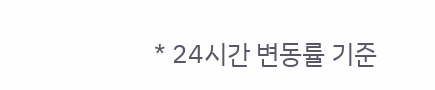* 24시간 변동률 기준